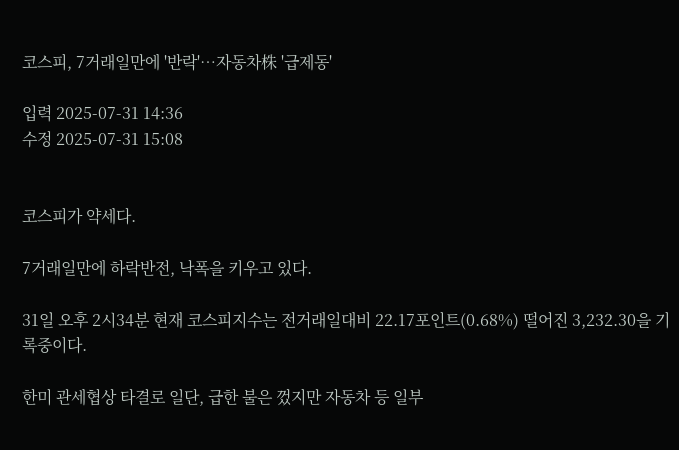코스피, 7거래일만에 '반락'…자동차株 '급제동'

입력 2025-07-31 14:36
수정 2025-07-31 15:08


코스피가 약세다.

7거래일만에 하락반전, 낙폭을 키우고 있다.

31일 오후 2시34분 현재 코스피지수는 전거래일대비 22.17포인트(0.68%) 떨어진 3,232.30을 기록중이다.

한미 관세협상 타결로 일단, 급한 불은 껐지만 자동차 등 일부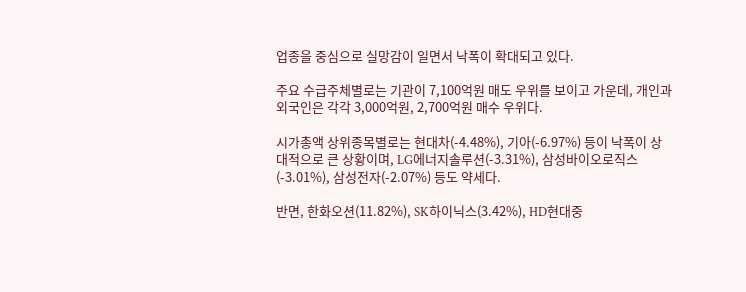업종을 중심으로 실망감이 일면서 낙폭이 확대되고 있다.

주요 수급주체별로는 기관이 7,100억원 매도 우위를 보이고 가운데, 개인과 외국인은 각각 3,000억원, 2,700억원 매수 우위다.

시가총액 상위종목별로는 현대차(-4.48%), 기아(-6.97%) 등이 낙폭이 상대적으로 큰 상황이며, LG에너지솔루션(-3.31%), 삼성바이오로직스(-3.01%), 삼성전자(-2.07%) 등도 약세다.

반면, 한화오션(11.82%), SK하이닉스(3.42%), HD현대중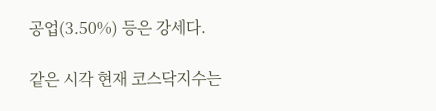공업(3.50%) 등은 강세다.

같은 시각 현재 코스닥지수는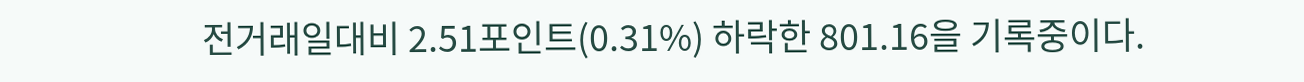전거래일대비 2.51포인트(0.31%) 하락한 801.16을 기록중이다.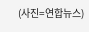(사진=연합뉴스)